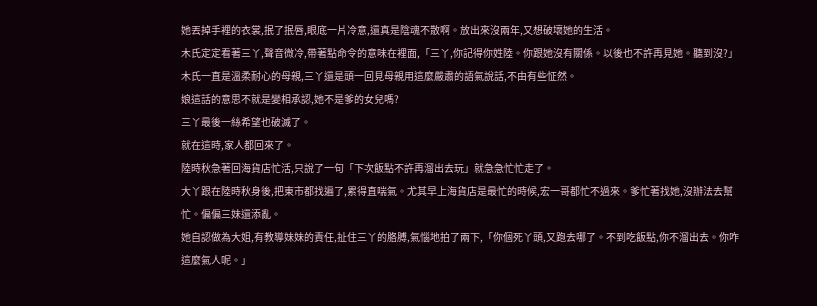她丟掉手裡的衣裳,抿了抿唇,眼底一片冷意,還真是陰魂不散啊。放出來沒兩年,又想破壞她的生活。
木氏定定看著三丫,聲音微冷,帶著點命令的意味在裡面,「三丫,你記得你姓陸。你跟她沒有關係。以後也不許再見她。聽到沒?」
木氏一直是溫柔耐心的母親,三丫還是頭一回見母親用這麼嚴肅的語氣說話,不由有些怔然。
娘這話的意思不就是變相承認,她不是爹的女兒嗎?
三丫最後一絲希望也破滅了。
就在這時,家人都回來了。
陸時秋急著回海貨店忙活,只說了一句「下次飯點不許再溜出去玩」就急急忙忙走了。
大丫跟在陸時秋身後,把東市都找遍了,累得直喘氣。尤其早上海貨店是最忙的時候,宏一哥都忙不過來。爹忙著找她,沒辦法去幫忙。偏偏三妹還添亂。
她自認做為大姐,有教導妹妹的責任,扯住三丫的胳膊,氣惱地拍了兩下,「你個死丫頭,又跑去哪了。不到吃飯點,你不溜出去。你咋這麼氣人呢。」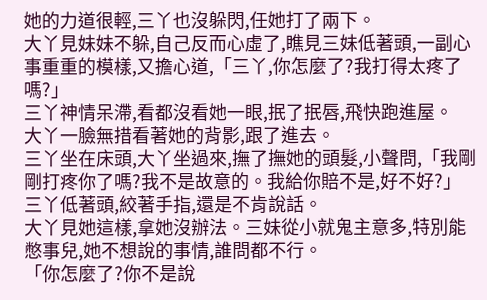她的力道很輕,三丫也沒躲閃,任她打了兩下。
大丫見妹妹不躲,自己反而心虛了,瞧見三妹低著頭,一副心事重重的模樣,又擔心道,「三丫,你怎麼了?我打得太疼了嗎?」
三丫神情呆滯,看都沒看她一眼,抿了抿唇,飛快跑進屋。
大丫一臉無措看著她的背影,跟了進去。
三丫坐在床頭,大丫坐過來,撫了撫她的頭髮,小聲問,「我剛剛打疼你了嗎?我不是故意的。我給你賠不是,好不好?」
三丫低著頭,絞著手指,還是不肯說話。
大丫見她這樣,拿她沒辦法。三妹從小就鬼主意多,特別能憋事兒,她不想說的事情,誰問都不行。
「你怎麼了?你不是說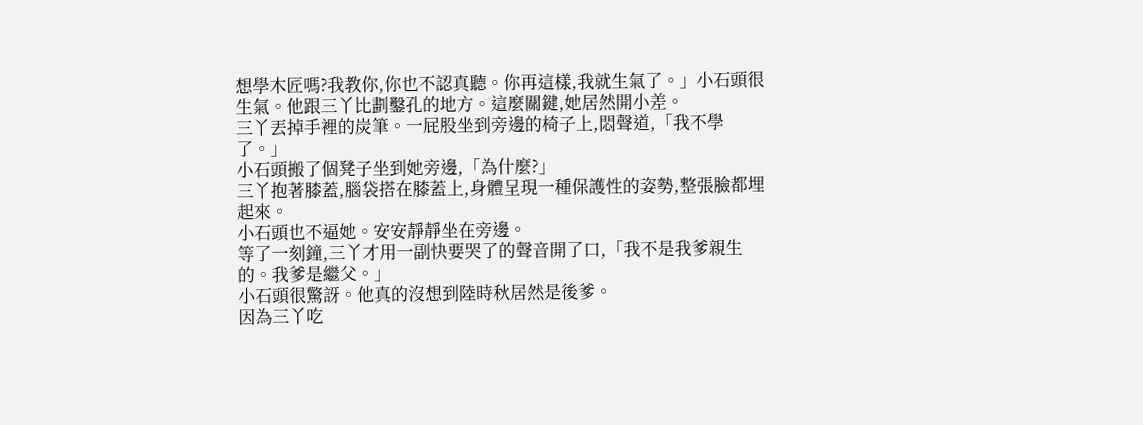想學木匠嗎?我教你,你也不認真聽。你再這樣,我就生氣了。」小石頭很生氣。他跟三丫比劃鑿孔的地方。這麼關鍵,她居然開小差。
三丫丟掉手裡的炭筆。一屁股坐到旁邊的椅子上,悶聲道,「我不學了。」
小石頭搬了個凳子坐到她旁邊,「為什麼?」
三丫抱著膝蓋,腦袋搭在膝蓋上,身體呈現一種保護性的姿勢,整張臉都埋起來。
小石頭也不逼她。安安靜靜坐在旁邊。
等了一刻鐘,三丫才用一副快要哭了的聲音開了口,「我不是我爹親生的。我爹是繼父。」
小石頭很驚訝。他真的沒想到陸時秋居然是後爹。
因為三丫吃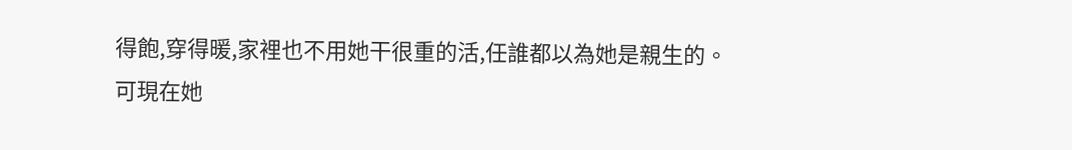得飽,穿得暖,家裡也不用她干很重的活,任誰都以為她是親生的。
可現在她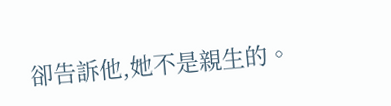卻告訴他,她不是親生的。